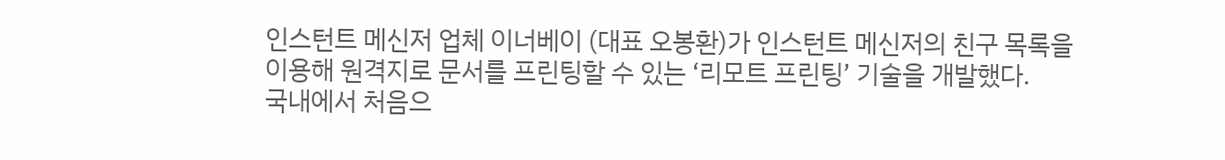인스턴트 메신저 업체 이너베이 (대표 오봉환)가 인스턴트 메신저의 친구 목록을 이용해 원격지로 문서를 프린팅할 수 있는 ‘리모트 프린팅’ 기술을 개발했다.
국내에서 처음으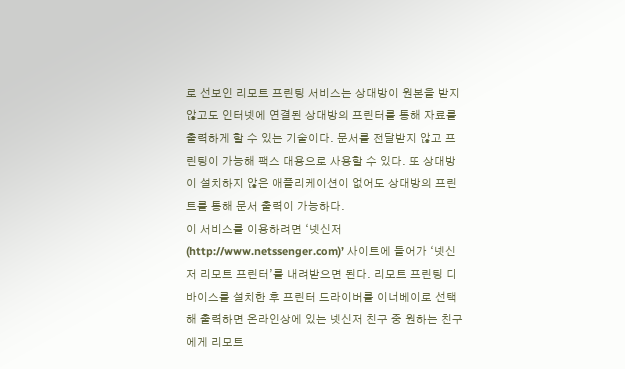로 선보인 리모트 프린팅 서비스는 상대방이 원본을 받지 않고도 인터넷에 연결된 상대방의 프린터를 통해 자료를 출력하게 할 수 있는 기술이다. 문서를 전달받지 않고 프린팅이 가능해 팩스 대용으로 사용할 수 있다. 또 상대방이 설치하지 않은 애플리케이션이 없어도 상대방의 프린트를 통해 문서 출력이 가능하다.
이 서비스를 이용하려면 ‘넷신저 (http://www.netssenger.com)’ 사이트에 들어가 ‘넷신저 리모트 프린터’를 내려받으면 된다. 리모트 프린팅 디바이스를 설치한 후 프린터 드라이버를 이너베이로 선택해 출력하면 온라인상에 있는 넷신저 친구 중 원하는 친구에게 리모트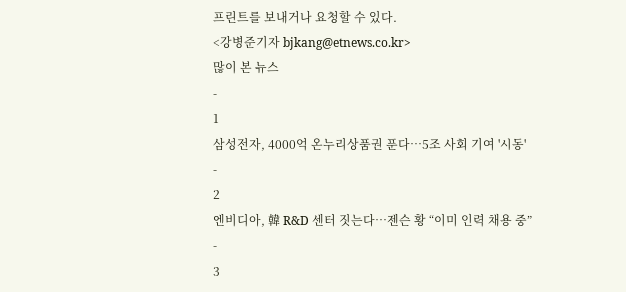프린트를 보내거나 요청할 수 있다.
<강병준기자 bjkang@etnews.co.kr>
많이 본 뉴스
-
1
삼성전자, 4000억 온누리상품권 푼다…5조 사회 기여 '시동'
-
2
엔비디아, 韓 R&D 센터 짓는다…젠슨 황 “이미 인력 채용 중”
-
3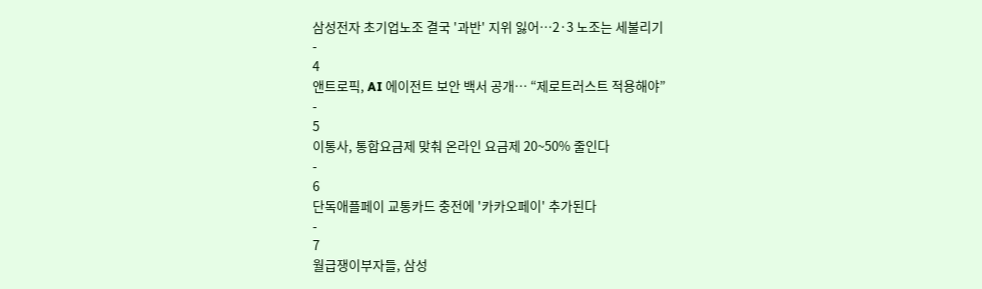삼성전자 초기업노조 결국 '과반' 지위 잃어…2·3 노조는 세불리기
-
4
앤트로픽, AI 에이전트 보안 백서 공개… “제로트러스트 적용해야”
-
5
이통사, 통합요금제 맞춰 온라인 요금제 20~50% 줄인다
-
6
단독애플페이 교통카드 충전에 '카카오페이' 추가된다
-
7
월급쟁이부자들, 삼성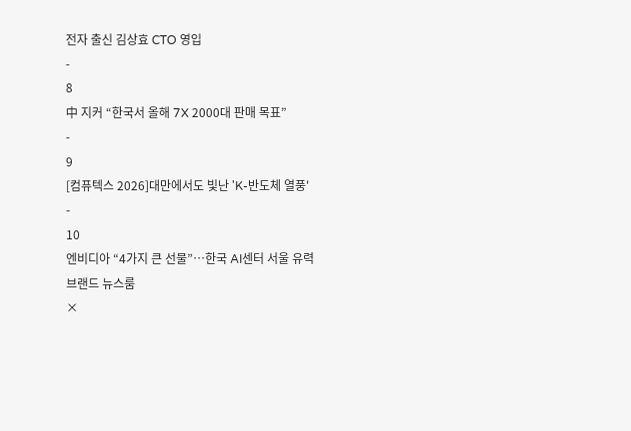전자 출신 김상효 CTO 영입
-
8
中 지커 “한국서 올해 7X 2000대 판매 목표”
-
9
[컴퓨텍스 2026]대만에서도 빛난 'K-반도체 열풍'
-
10
엔비디아 “4가지 큰 선물”…한국 AI센터 서울 유력
브랜드 뉴스룸
×